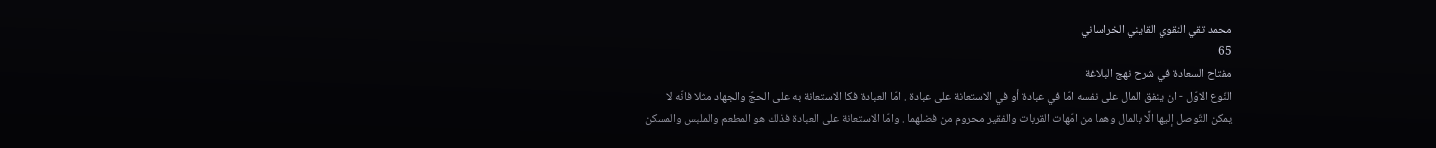محمد تقي النقوي القايني الخراساني
65
مفتاح السعادة في شرح نهج البلاغة
النّوع الاوّل - ان ينفق المال على نفسه امّا في عبادة أو في الاستعانة على عبادة . امّا العبادة فكا الاستعانة به على الحجّ والجهاد مثلا فانّه لا يمكن التّوصل إليها الَّا بالمال وهما من امّهات القربات والفقير محروم من فضلهما . وامّا الاستعانة على العبادة فذلك هو المطعم والملبس والمسكن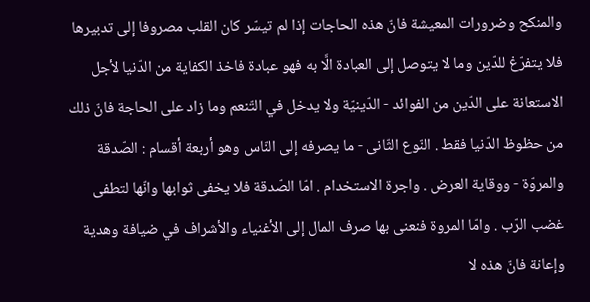والمنكح وضرورات المعيشة فانّ هذه الحاجات إذا لم تيسّر كان القلب مصروفا إلى تدبيرها فلا يتفرّغ للدّين وما لا يتوصل إلى العبادة الَّا به فهو عبادة فاخذ الكفاية من الدّنيا لأجل الاستعانة على الدّين من الفوائد - الدّينيّة ولا يدخل في التّنعم وما زاد على الحاجة فانّ ذلك من حظوظ الدّنيا فقط . النّوع الثّانى - ما يصرفه إلى النّاس وهو أربعة أقسام : الصّدقة والمروّة - ووقاية العرض . واجرة الاستخدام . امّا الصّدقة فلا يخفى ثوابها وانّها لتطفى غضب الرّب . وامّا المروة فنعنى بها صرف المال إلى الأغنياء والأشراف في ضيافة وهدية وإعانة فانّ هذه لا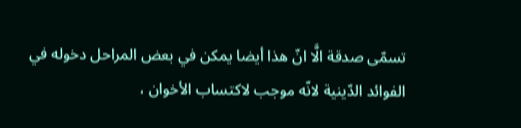تسمّى صدقة الَّا انّ هذا أيضا يمكن في بعض المراحل دخوله في الفوائد الدّينية لانّه موجب لاكتساب الأخوان ،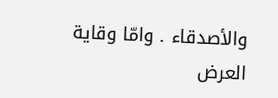والأصدقاء . وامّا وقاية العرض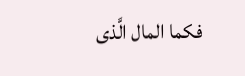فكما المال الَّذى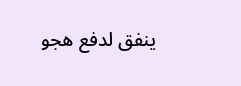ينفق لدفع هجو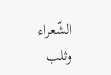الشّعراء وثلب